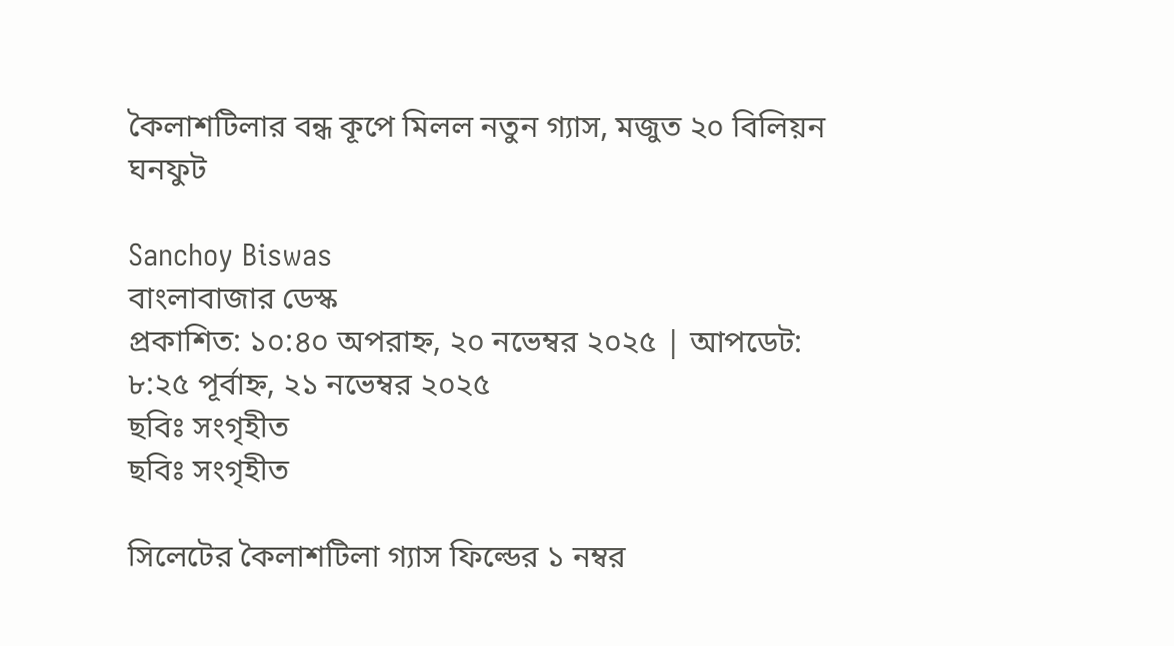কৈলাশটিলার বন্ধ কূপে মিলল নতুন গ্যাস, মজুত ২০ বিলিয়ন ঘনফুট

Sanchoy Biswas
বাংলাবাজার ডেস্ক
প্রকাশিত: ১০:৪০ অপরাহ্ন, ২০ নভেম্বর ২০২৫ | আপডেট: ৮:২৫ পূর্বাহ্ন, ২১ নভেম্বর ২০২৫
ছবিঃ সংগৃহীত
ছবিঃ সংগৃহীত

সিলেটের কৈলাশটিলা গ্যাস ফিল্ডের ১ নম্বর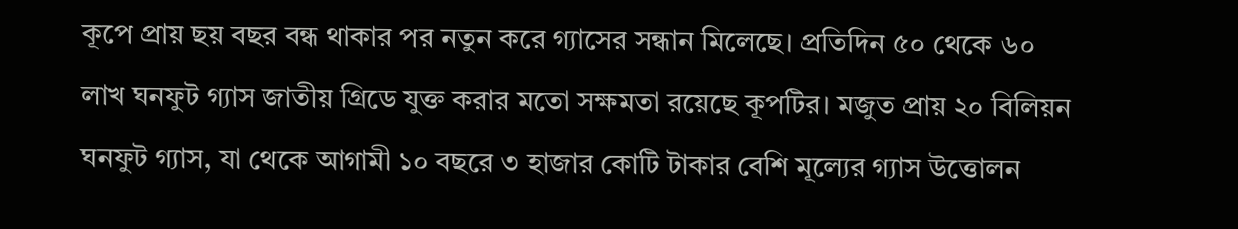কূপে প্রায় ছয় বছর বন্ধ থাকার পর নতুন করে গ্যাসের সন্ধান মিলেছে। প্রতিদিন ৫০ থেকে ৬০ লাখ ঘনফুট গ্যাস জাতীয় গ্রিডে যুক্ত করার মতো সক্ষমতা রয়েছে কূপটির। মজুত প্রায় ২০ বিলিয়ন ঘনফুট গ্যাস, যা থেকে আগামী ১০ বছরে ৩ হাজার কোটি টাকার বেশি মূল্যের গ্যাস উত্তোলন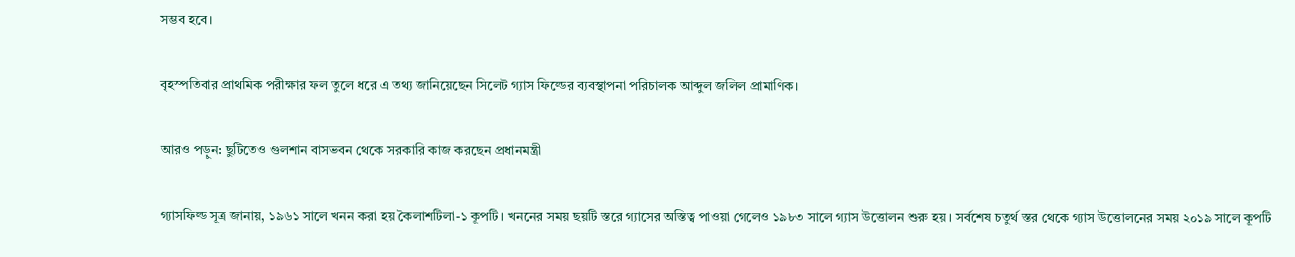সম্ভব হবে।

বৃহস্পতিবার প্রাথমিক পরীক্ষার ফল তুলে ধরে এ তথ্য জানিয়েছেন সিলেট গ্যাস ফিল্ডের ব্যবস্থাপনা পরিচালক আব্দুল জলিল প্রামাণিক।

আরও পড়ুন: ছুটিতেও গুলশান বাসভবন থেকে সরকারি কাজ করছেন প্রধানমন্ত্রী

গ্যাসফিল্ড সূত্র জানায়, ১৯৬১ সালে খনন করা হয় কৈলাশটিলা-১ কূপটি। খননের সময় ছয়টি স্তরে গ্যাসের অস্তিত্ব পাওয়া গেলেও ১৯৮৩ সালে গ্যাস উত্তোলন শুরু হয়। সর্বশেষ চতুর্থ স্তর থেকে গ্যাস উত্তোলনের সময় ২০১৯ সালে কূপটি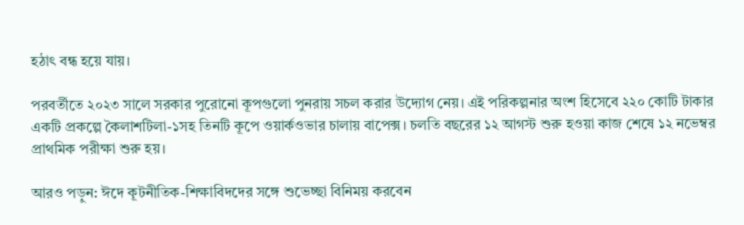হঠাৎ বন্ধ হয়ে যায়।

পরবর্তীতে ২০২৩ সালে সরকার পুরোনো কূপগুলো পুনরায় সচল করার উদ্যোগ নেয়। এই পরিকল্পনার অংশ হিসেবে ২২০ কোটি টাকার একটি প্রকল্পে কৈলাশটিলা-১সহ তিনটি কূপে ওয়ার্কওভার চালায় বাপেক্স। চলতি বছরের ১২ আগস্ট শুরু হওয়া কাজ শেষে ১২ নভেম্বর প্রাথমিক পরীক্ষা শুরু হয়।

আরও পড়ুন: ঈদে কূটনীতিক-শিক্ষাবিদদের সঙ্গে শুভেচ্ছা বিনিময় করবেন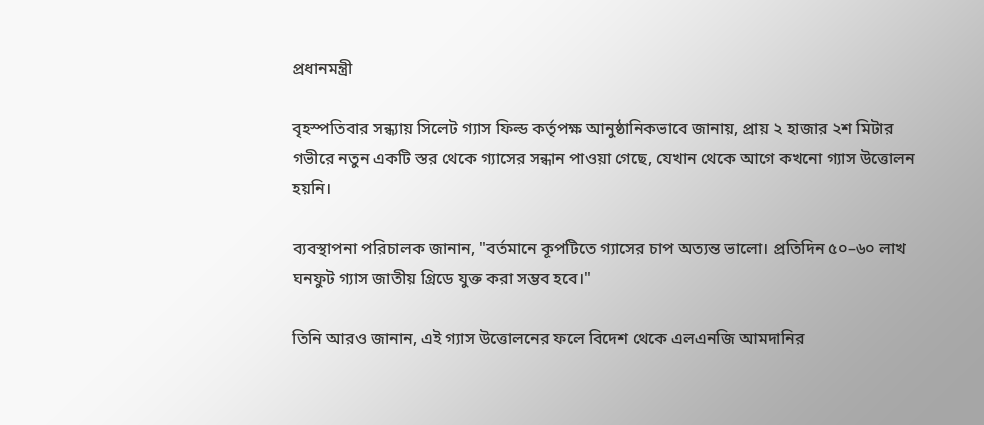প্রধানমন্ত্রী

বৃহস্পতিবার সন্ধ্যায় সিলেট গ্যাস ফিল্ড কর্তৃপক্ষ আনুষ্ঠানিকভাবে জানায়, প্রায় ২ হাজার ২শ মিটার গভীরে নতুন একটি স্তর থেকে গ্যাসের সন্ধান পাওয়া গেছে, যেখান থেকে আগে কখনো গ্যাস উত্তোলন হয়নি।

ব্যবস্থাপনা পরিচালক জানান, "বর্তমানে কূপটিতে গ্যাসের চাপ অত্যন্ত ভালো। প্রতিদিন ৫০–৬০ লাখ ঘনফুট গ্যাস জাতীয় গ্রিডে যুক্ত করা সম্ভব হবে।"

তিনি আরও জানান, এই গ্যাস উত্তোলনের ফলে বিদেশ থেকে এলএনজি আমদানির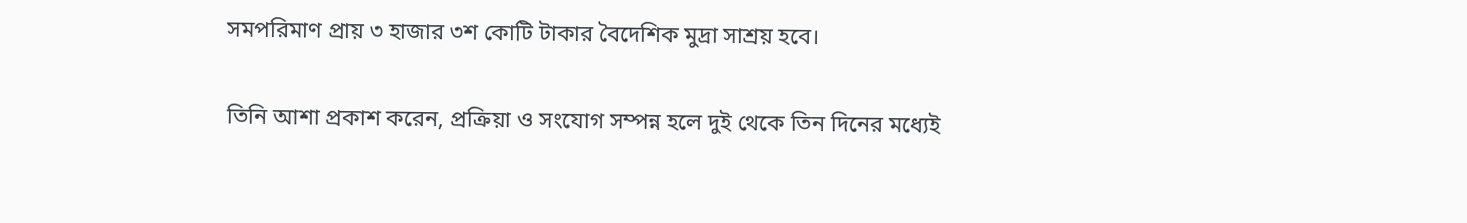সমপরিমাণ প্রায় ৩ হাজার ৩শ কোটি টাকার বৈদেশিক মুদ্রা সাশ্রয় হবে।

তিনি আশা প্রকাশ করেন, প্রক্রিয়া ও সংযোগ সম্পন্ন হলে দুই থেকে তিন দিনের মধ্যেই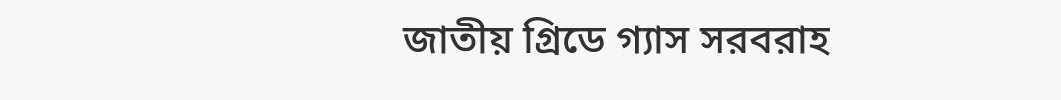জাতীয় গ্রিডে গ্যাস সরবরাহ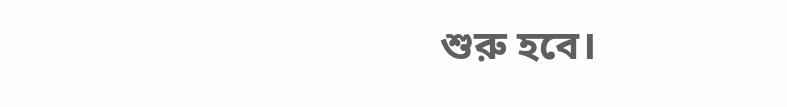শুরু হবে।